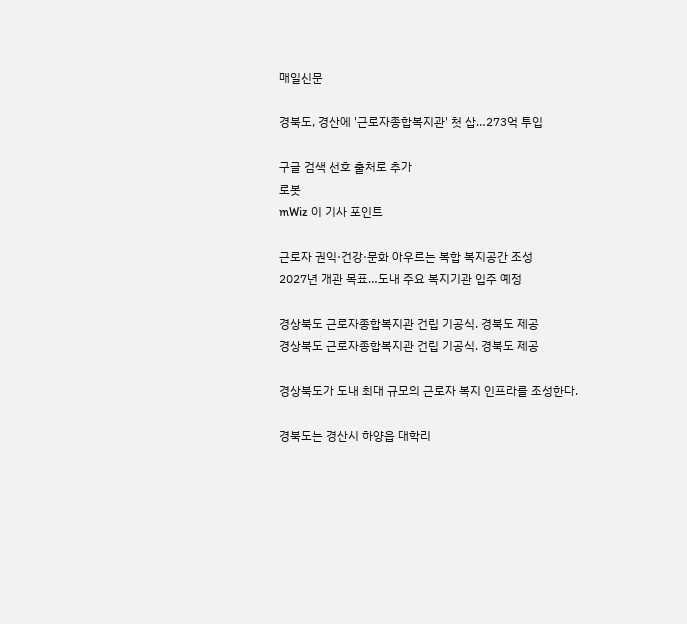매일신문

경북도, 경산에 '근로자종합복지관' 첫 삽…273억 투입

구글 검색 선호 출처로 추가
로봇
mWiz 이 기사 포인트

근로자 권익·건강·문화 아우르는 복합 복지공간 조성
2027년 개관 목표…도내 주요 복지기관 입주 예정

경상북도 근로자종합복지관 건립 기공식. 경북도 제공
경상북도 근로자종합복지관 건립 기공식. 경북도 제공

경상북도가 도내 최대 규모의 근로자 복지 인프라를 조성한다.

경북도는 경산시 하양읍 대학리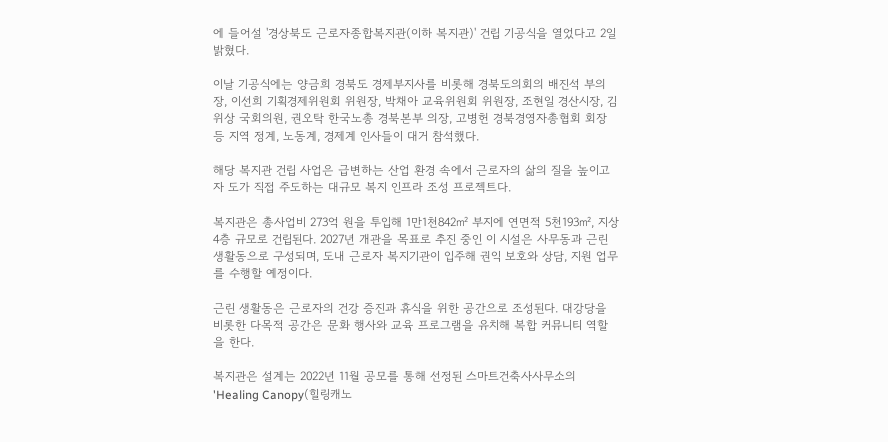에 들어설 '경상북도 근로자종합복지관(이하 복지관)' 건립 기공식을 열었다고 2일 밝혔다.

이날 기공식에는 양금희 경북도 경제부지사를 비롯해 경북도의회의 배진석 부의장, 이선희 기획경제위원회 위원장, 박채아 교육위원회 위원장, 조현일 경산시장, 김위상 국회의원, 권오탁 한국노총 경북본부 의장, 고병헌 경북경영자총협회 회장 등 지역 정계, 노동계, 경제계 인사들이 대거 참석했다.

해당 복지관 건립 사업은 급변하는 산업 환경 속에서 근로자의 삶의 질을 높이고자 도가 직접 주도하는 대규모 복지 인프라 조성 프로젝트다.

복지관은 총사업비 273억 원을 투입해 1만1천842㎡ 부지에 연면적 5천193㎡, 지상 4층 규모로 건립된다. 2027년 개관을 목표로 추진 중인 이 시설은 사무동과 근린 생활동으로 구성되며, 도내 근로자 복지기관이 입주해 권익 보호와 상담, 지원 업무를 수행할 예정이다.

근린 생활동은 근로자의 건강 증진과 휴식을 위한 공간으로 조성된다. 대강당을 비롯한 다목적 공간은 문화 행사와 교육 프로그램을 유치해 복합 커뮤니티 역할을 한다.

복지관은 설계는 2022년 11월 공모를 통해 선정된 스마트건축사사무소의 'Healing Canopy(힐링캐노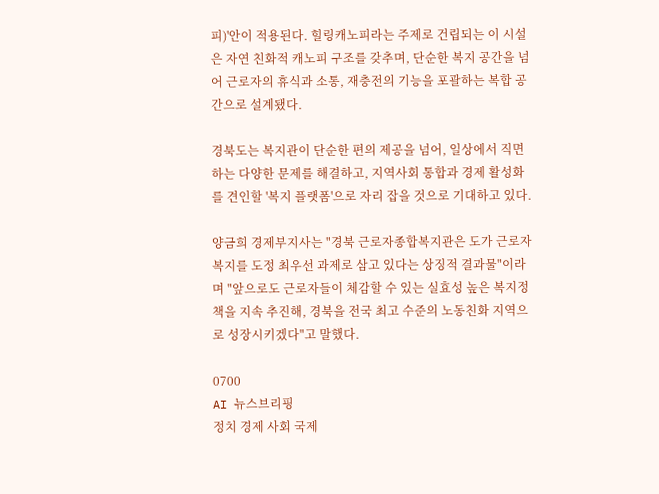피)'안이 적용된다. 힐링캐노피라는 주제로 건립되는 이 시설은 자연 친화적 캐노피 구조를 갖추며, 단순한 복지 공간을 넘어 근로자의 휴식과 소통, 재충전의 기능을 포괄하는 복합 공간으로 설계됐다.

경북도는 복지관이 단순한 편의 제공을 넘어, 일상에서 직면하는 다양한 문제를 해결하고, 지역사회 통합과 경제 활성화를 견인할 '복지 플랫폼'으로 자리 잡을 것으로 기대하고 있다.

양금희 경제부지사는 "경북 근로자종합복지관은 도가 근로자 복지를 도정 최우선 과제로 삼고 있다는 상징적 결과물"이라며 "앞으로도 근로자들이 체감할 수 있는 실효성 높은 복지정책을 지속 추진해, 경북을 전국 최고 수준의 노동친화 지역으로 성장시키겠다"고 말했다.

0700
AI 뉴스브리핑
정치 경제 사회 국제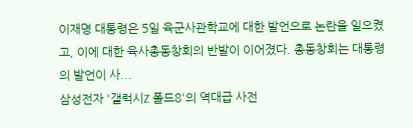이재명 대통령은 5일 육군사관학교에 대한 발언으로 논란을 일으켰고, 이에 대한 육사총동창회의 반발이 이어졌다. 총동창회는 대통령의 발언이 사...
삼성전자 '갤럭시Z 폴드8'의 역대급 사전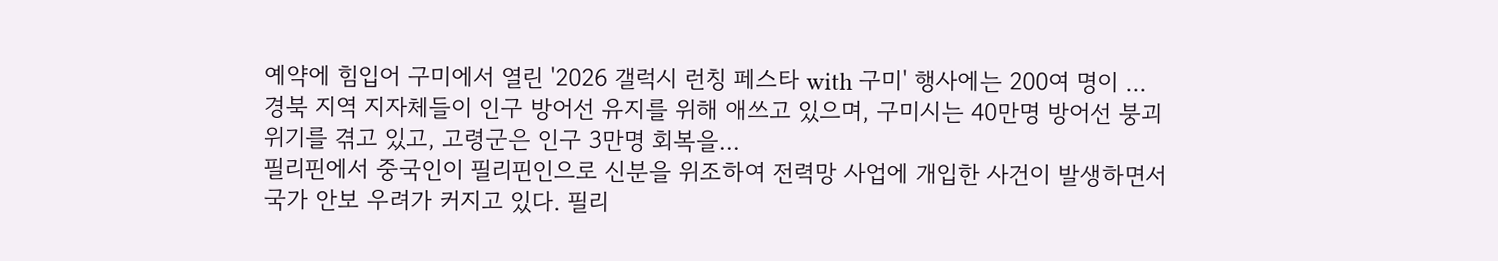예약에 힘입어 구미에서 열린 '2026 갤럭시 런칭 페스타 with 구미' 행사에는 200여 명이 ...
경북 지역 지자체들이 인구 방어선 유지를 위해 애쓰고 있으며, 구미시는 40만명 방어선 붕괴 위기를 겪고 있고, 고령군은 인구 3만명 회복을...
필리핀에서 중국인이 필리핀인으로 신분을 위조하여 전력망 사업에 개입한 사건이 발생하면서 국가 안보 우려가 커지고 있다. 필리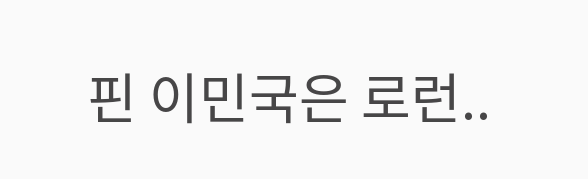핀 이민국은 로런..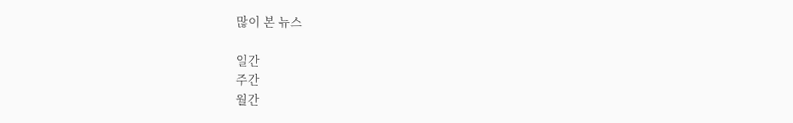많이 본 뉴스

일간
주간
월간